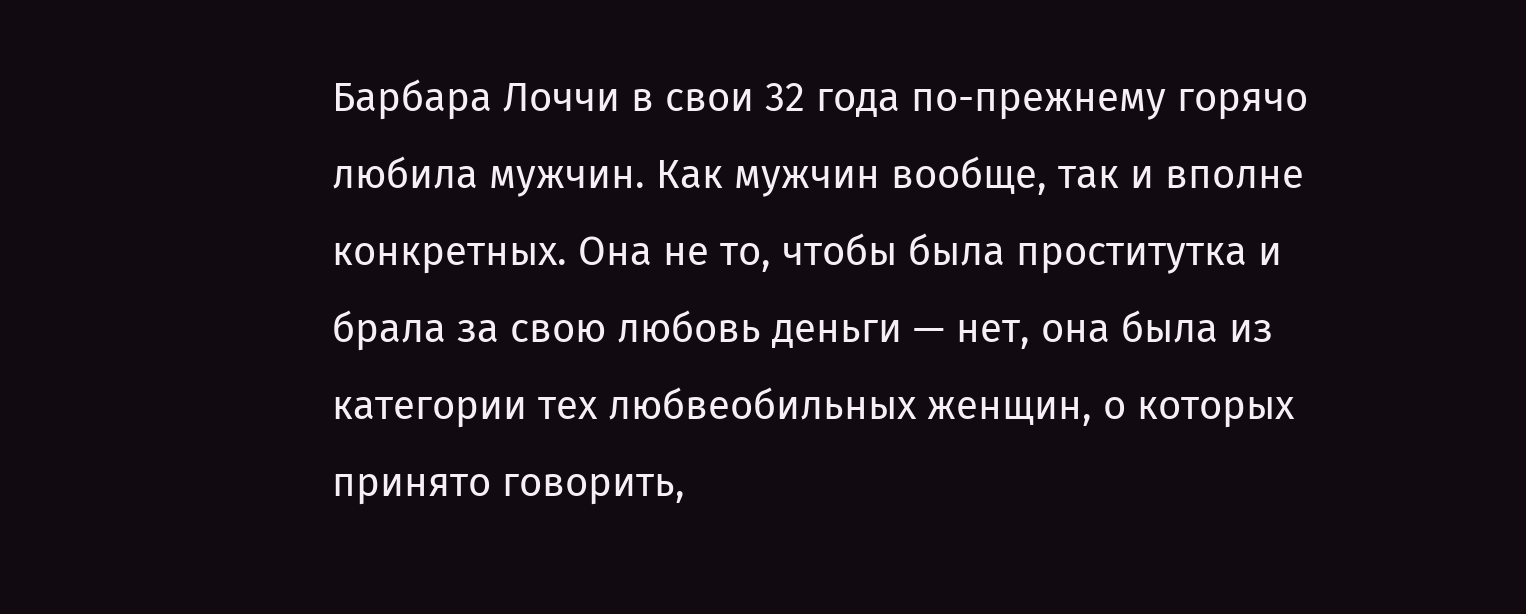Барбара Лоччи в свои 32 года по-прежнему горячо любила мужчин. Как мужчин вообще, так и вполне конкретных. Она не то, чтобы была проститутка и брала за свою любовь деньги — нет, она была из категории тех любвеобильных женщин, о которых принято говорить,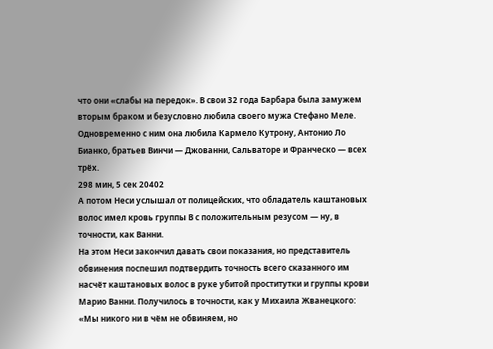что они «слабы на передок». В свои 32 года Барбара была замужем вторым браком и безусловно любила своего мужа Стефано Меле. Одновременно с ним она любила Кармело Кутрону, Антонио Ло Бианко, братьев Винчи — Джованни, Сальваторе и Франческо — всех трёх.
298 мин, 5 сек 20402
А потом Неси услышал от полицейских, что обладатель каштановых волос имел кровь группы В с положительным резусом — ну, в точности, как Ванни.
На этом Неси закончил давать свои показания, но представитель обвинения поспешил подтвердить точность всего сказанного им насчёт каштановых волос в руке убитой проститутки и группы крови Марио Ванни. Получилось в точности, как у Михаила Жванецкого: «Мы никого ни в чём не обвиняем, но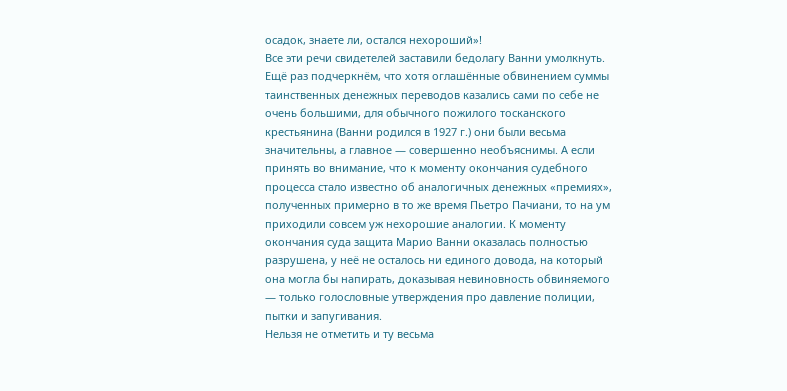осадок, знаете ли, остался нехороший»!
Все эти речи свидетелей заставили бедолагу Ванни умолкнуть. Ещё раз подчеркнём, что хотя оглашённые обвинением суммы таинственных денежных переводов казались сами по себе не очень большими, для обычного пожилого тосканского крестьянина (Ванни родился в 1927 г.) они были весьма значительны, а главное — совершенно необъяснимы. А если принять во внимание, что к моменту окончания судебного процесса стало известно об аналогичных денежных «премиях», полученных примерно в то же время Пьетро Пачиани, то на ум приходили совсем уж нехорошие аналогии. К моменту окончания суда защита Марио Ванни оказалась полностью разрушена, у неё не осталось ни единого довода, на который она могла бы напирать, доказывая невиновность обвиняемого — только голословные утверждения про давление полиции, пытки и запугивания.
Нельзя не отметить и ту весьма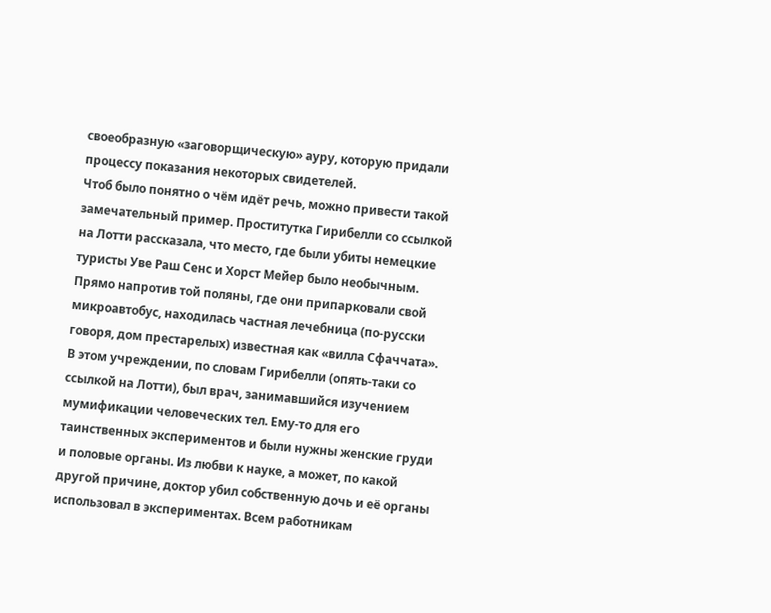своеобразную «заговорщическую» ауру, которую придали процессу показания некоторых свидетелей.
Чтоб было понятно о чём идёт речь, можно привести такой замечательный пример. Проститутка Гирибелли со ссылкой на Лотти рассказала, что место, где были убиты немецкие туристы Уве Раш Сенс и Хорст Мейер было необычным. Прямо напротив той поляны, где они припарковали свой микроавтобус, находилась частная лечебница (по-русски говоря, дом престарелых) известная как «вилла Сфаччата». В этом учреждении, по словам Гирибелли (опять-таки со ссылкой на Лотти), был врач, занимавшийся изучением мумификации человеческих тел. Ему-то для его таинственных экспериментов и были нужны женские груди и половые органы. Из любви к науке, а может, по какой другой причине, доктор убил собственную дочь и её органы использовал в экспериментах. Всем работникам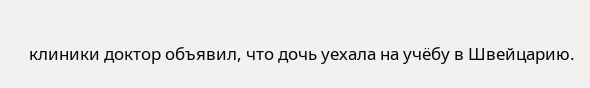клиники доктор объявил, что дочь уехала на учёбу в Швейцарию.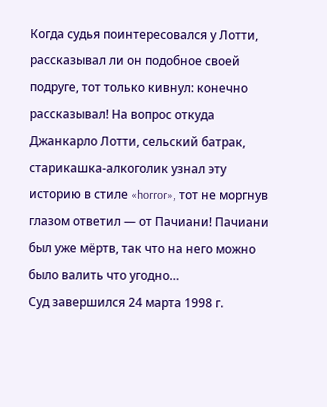Когда судья поинтересовался у Лотти, рассказывал ли он подобное своей подруге, тот только кивнул: конечно рассказывал! На вопрос откуда Джанкарло Лотти, сельский батрак, старикашка-алкоголик узнал эту историю в стиле «horror», тот не моргнув глазом ответил — от Пачиани! Пачиани был уже мёртв, так что на него можно было валить что угодно…
Суд завершился 24 марта 1998 г.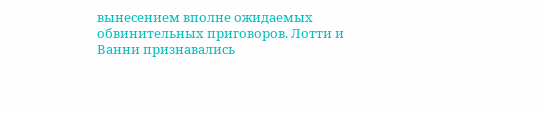вынесением вполне ожидаемых обвинительных приговоров. Лотти и Ванни признавались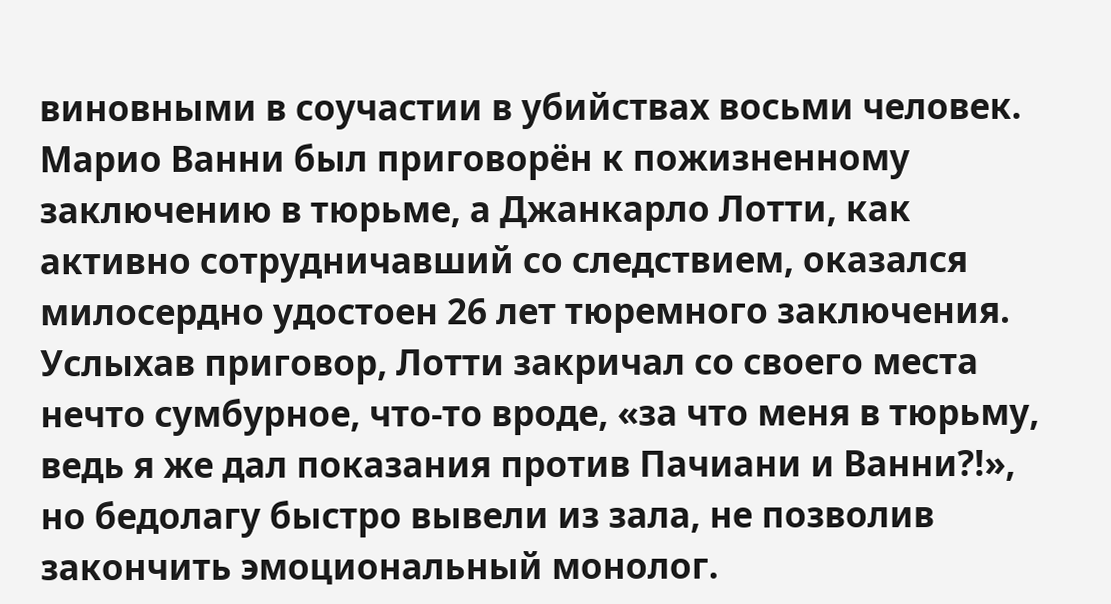виновными в соучастии в убийствах восьми человек. Марио Ванни был приговорён к пожизненному заключению в тюрьме, а Джанкарло Лотти, как активно сотрудничавший со следствием, оказался милосердно удостоен 26 лет тюремного заключения. Услыхав приговор, Лотти закричал со своего места нечто сумбурное, что-то вроде, «за что меня в тюрьму, ведь я же дал показания против Пачиани и Ванни?!», но бедолагу быстро вывели из зала, не позволив закончить эмоциональный монолог.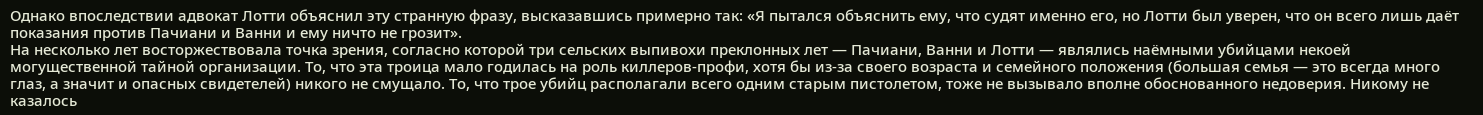Однако впоследствии адвокат Лотти объяснил эту странную фразу, высказавшись примерно так: «Я пытался объяснить ему, что судят именно его, но Лотти был уверен, что он всего лишь даёт показания против Пачиани и Ванни и ему ничто не грозит».
На несколько лет восторжествовала точка зрения, согласно которой три сельских выпивохи преклонных лет — Пачиани, Ванни и Лотти — являлись наёмными убийцами некоей могущественной тайной организации. То, что эта троица мало годилась на роль киллеров-профи, хотя бы из-за своего возраста и семейного положения (большая семья — это всегда много глаз, а значит и опасных свидетелей) никого не смущало. То, что трое убийц располагали всего одним старым пистолетом, тоже не вызывало вполне обоснованного недоверия. Никому не казалось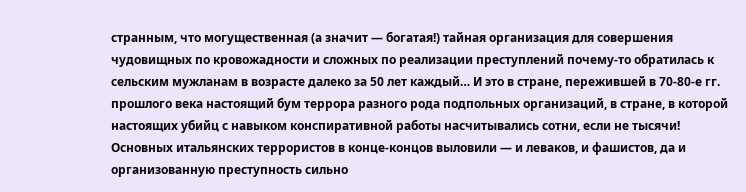странным, что могущественная (а значит — богатая!) тайная организация для совершения чудовищных по кровожадности и сложных по реализации преступлений почему-то обратилась к сельским мужланам в возрасте далеко за 50 лет каждый… И это в стране, пережившей в 70-80-е гг. прошлого века настоящий бум террора разного рода подпольных организаций, в стране, в которой настоящих убийц с навыком конспиративной работы насчитывались сотни, если не тысячи! Основных итальянских террористов в конце-концов выловили — и леваков, и фашистов, да и организованную преступность сильно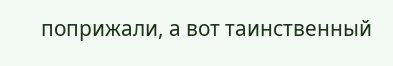поприжали, а вот таинственный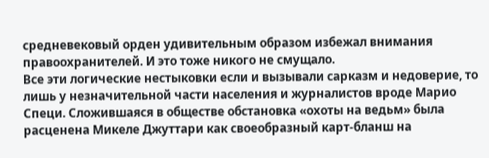средневековый орден удивительным образом избежал внимания правоохранителей. И это тоже никого не смущало.
Все эти логические нестыковки если и вызывали сарказм и недоверие, то лишь у незначительной части населения и журналистов вроде Марио Специ. Сложившаяся в обществе обстановка «охоты на ведьм» была расценена Микеле Джуттари как своеобразный карт-бланш на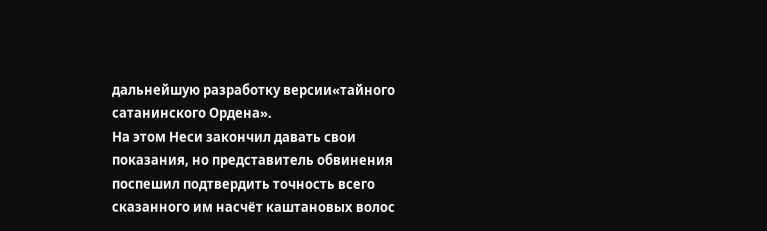дальнейшую разработку версии«тайного сатанинского Ордена».
На этом Неси закончил давать свои показания, но представитель обвинения поспешил подтвердить точность всего сказанного им насчёт каштановых волос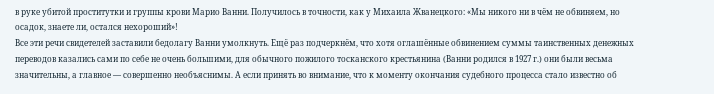в руке убитой проститутки и группы крови Марио Ванни. Получилось в точности, как у Михаила Жванецкого: «Мы никого ни в чём не обвиняем, но осадок, знаете ли, остался нехороший»!
Все эти речи свидетелей заставили бедолагу Ванни умолкнуть. Ещё раз подчеркнём, что хотя оглашённые обвинением суммы таинственных денежных переводов казались сами по себе не очень большими, для обычного пожилого тосканского крестьянина (Ванни родился в 1927 г.) они были весьма значительны, а главное — совершенно необъяснимы. А если принять во внимание, что к моменту окончания судебного процесса стало известно об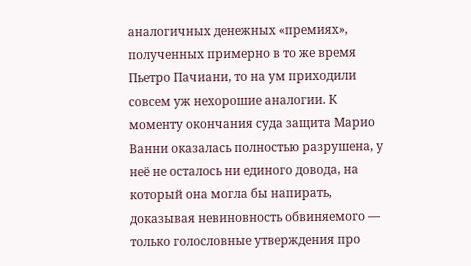аналогичных денежных «премиях», полученных примерно в то же время Пьетро Пачиани, то на ум приходили совсем уж нехорошие аналогии. К моменту окончания суда защита Марио Ванни оказалась полностью разрушена, у неё не осталось ни единого довода, на который она могла бы напирать, доказывая невиновность обвиняемого — только голословные утверждения про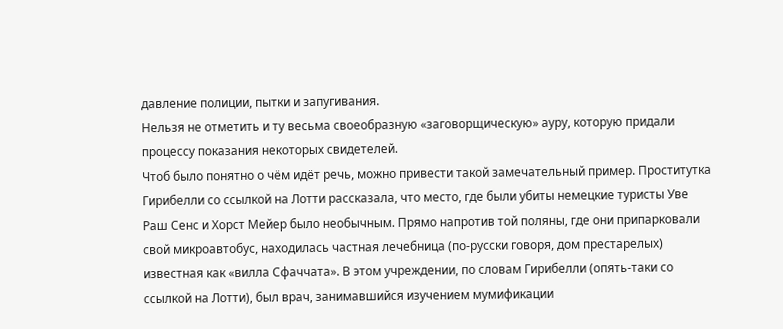давление полиции, пытки и запугивания.
Нельзя не отметить и ту весьма своеобразную «заговорщическую» ауру, которую придали процессу показания некоторых свидетелей.
Чтоб было понятно о чём идёт речь, можно привести такой замечательный пример. Проститутка Гирибелли со ссылкой на Лотти рассказала, что место, где были убиты немецкие туристы Уве Раш Сенс и Хорст Мейер было необычным. Прямо напротив той поляны, где они припарковали свой микроавтобус, находилась частная лечебница (по-русски говоря, дом престарелых) известная как «вилла Сфаччата». В этом учреждении, по словам Гирибелли (опять-таки со ссылкой на Лотти), был врач, занимавшийся изучением мумификации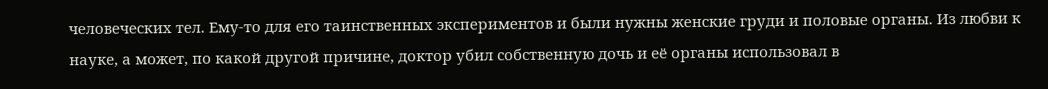человеческих тел. Ему-то для его таинственных экспериментов и были нужны женские груди и половые органы. Из любви к науке, а может, по какой другой причине, доктор убил собственную дочь и её органы использовал в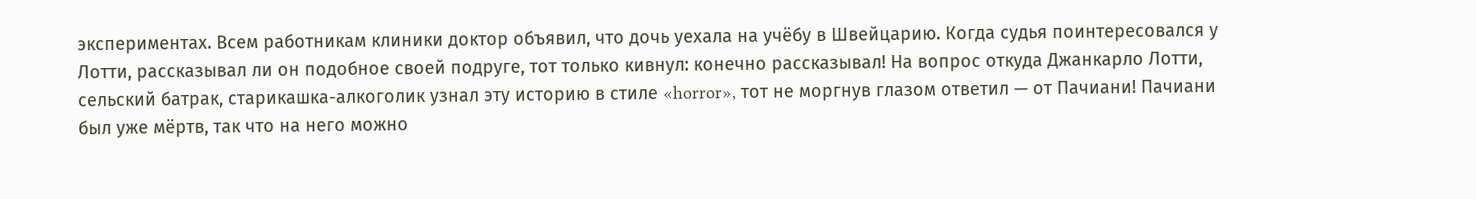экспериментах. Всем работникам клиники доктор объявил, что дочь уехала на учёбу в Швейцарию. Когда судья поинтересовался у Лотти, рассказывал ли он подобное своей подруге, тот только кивнул: конечно рассказывал! На вопрос откуда Джанкарло Лотти, сельский батрак, старикашка-алкоголик узнал эту историю в стиле «horror», тот не моргнув глазом ответил — от Пачиани! Пачиани был уже мёртв, так что на него можно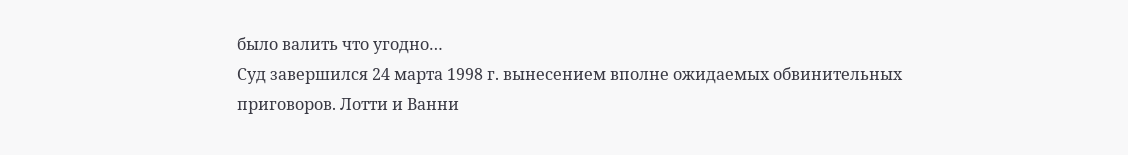было валить что угодно…
Суд завершился 24 марта 1998 г. вынесением вполне ожидаемых обвинительных приговоров. Лотти и Ванни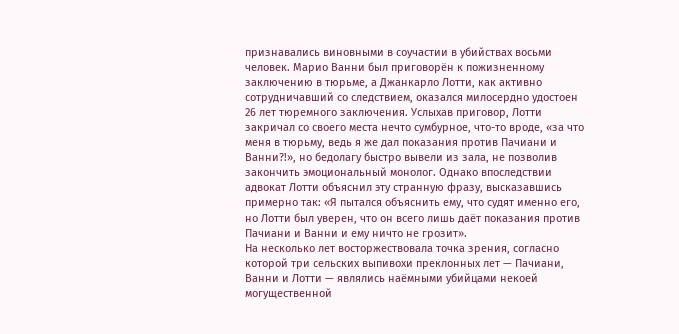признавались виновными в соучастии в убийствах восьми человек. Марио Ванни был приговорён к пожизненному заключению в тюрьме, а Джанкарло Лотти, как активно сотрудничавший со следствием, оказался милосердно удостоен 26 лет тюремного заключения. Услыхав приговор, Лотти закричал со своего места нечто сумбурное, что-то вроде, «за что меня в тюрьму, ведь я же дал показания против Пачиани и Ванни?!», но бедолагу быстро вывели из зала, не позволив закончить эмоциональный монолог. Однако впоследствии адвокат Лотти объяснил эту странную фразу, высказавшись примерно так: «Я пытался объяснить ему, что судят именно его, но Лотти был уверен, что он всего лишь даёт показания против Пачиани и Ванни и ему ничто не грозит».
На несколько лет восторжествовала точка зрения, согласно которой три сельских выпивохи преклонных лет — Пачиани, Ванни и Лотти — являлись наёмными убийцами некоей могущественной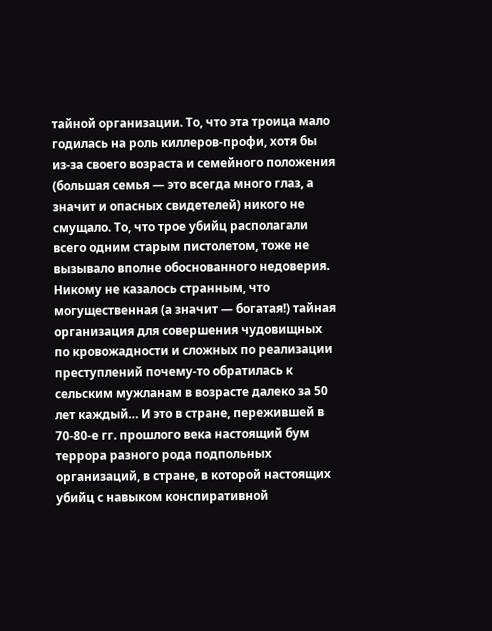тайной организации. То, что эта троица мало годилась на роль киллеров-профи, хотя бы из-за своего возраста и семейного положения (большая семья — это всегда много глаз, а значит и опасных свидетелей) никого не смущало. То, что трое убийц располагали всего одним старым пистолетом, тоже не вызывало вполне обоснованного недоверия. Никому не казалось странным, что могущественная (а значит — богатая!) тайная организация для совершения чудовищных по кровожадности и сложных по реализации преступлений почему-то обратилась к сельским мужланам в возрасте далеко за 50 лет каждый… И это в стране, пережившей в 70-80-е гг. прошлого века настоящий бум террора разного рода подпольных организаций, в стране, в которой настоящих убийц с навыком конспиративной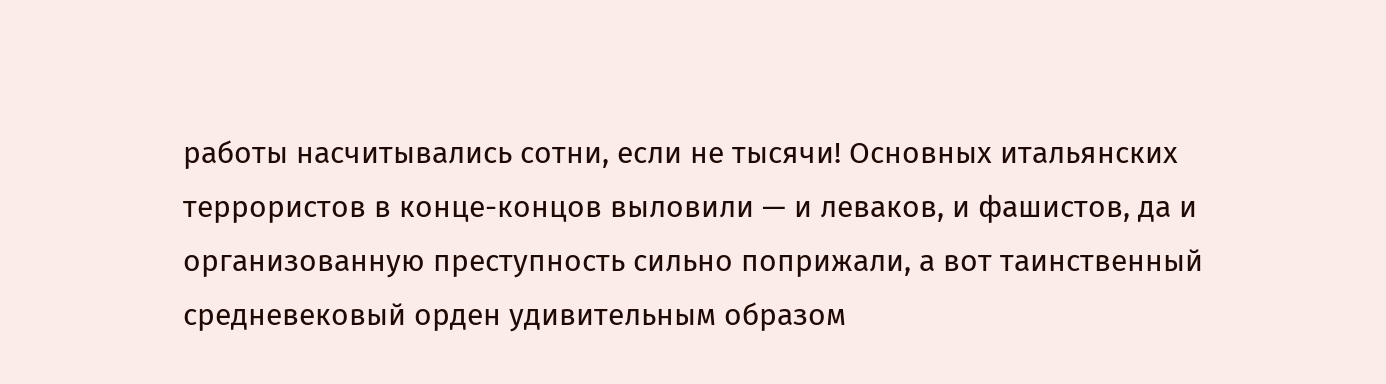работы насчитывались сотни, если не тысячи! Основных итальянских террористов в конце-концов выловили — и леваков, и фашистов, да и организованную преступность сильно поприжали, а вот таинственный средневековый орден удивительным образом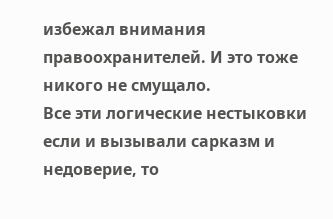избежал внимания правоохранителей. И это тоже никого не смущало.
Все эти логические нестыковки если и вызывали сарказм и недоверие, то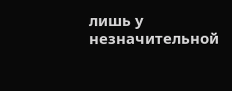лишь у незначительной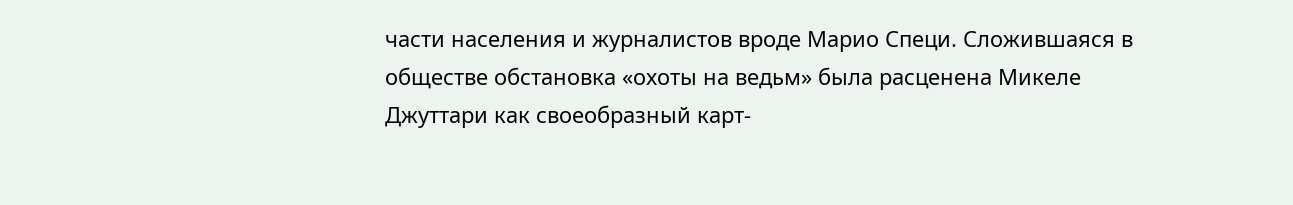части населения и журналистов вроде Марио Специ. Сложившаяся в обществе обстановка «охоты на ведьм» была расценена Микеле Джуттари как своеобразный карт-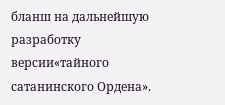бланш на дальнейшую разработку версии«тайного сатанинского Ордена».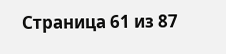Страница 61 из 87